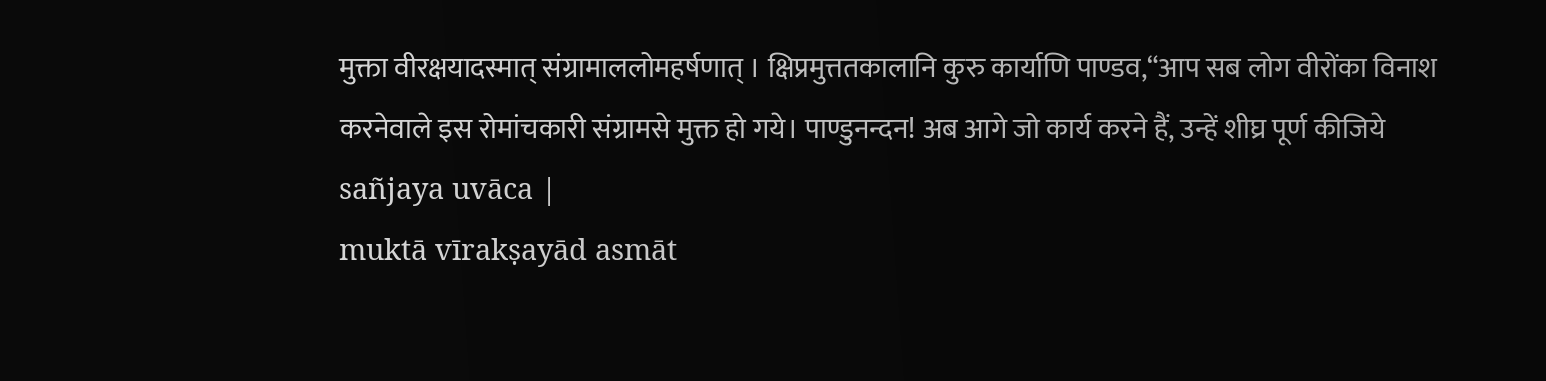मुक्ता वीरक्षयादस्मात् संग्रामाललोमहर्षणात् । क्षिप्रमुत्ततकालानि कुरु कार्याणि पाण्डव,“आप सब लोग वीरोंका विनाश करनेवाले इस रोमांचकारी संग्रामसे मुक्त हो गये। पाण्डुनन्दन! अब आगे जो कार्य करने हैं, उन्हें शीघ्र पूर्ण कीजिये
sañjaya uvāca |
muktā vīrakṣayād asmāt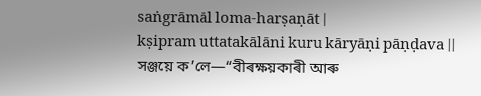saṅgrāmāl loma-harṣaṇāt |
kṣipram uttatakālāni kuru kāryāṇi pāṇḍava ||
সঞ্জয়ে ক’লে—“বীৰক্ষয়কাৰী আৰু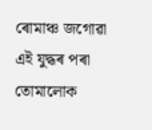ৰোমাঞ্চ জগোৱা এই যুদ্ধৰ পৰা তোমালোক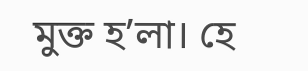মুক্ত হ’লা। হে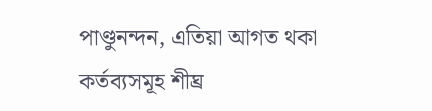পাণ্ডুনন্দন, এতিয়া আগত থকা কৰ্তব্যসমূহ শীঘ্ৰ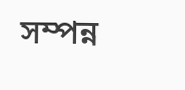সম্পন্ন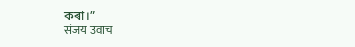কৰা।”
संजय उवाच